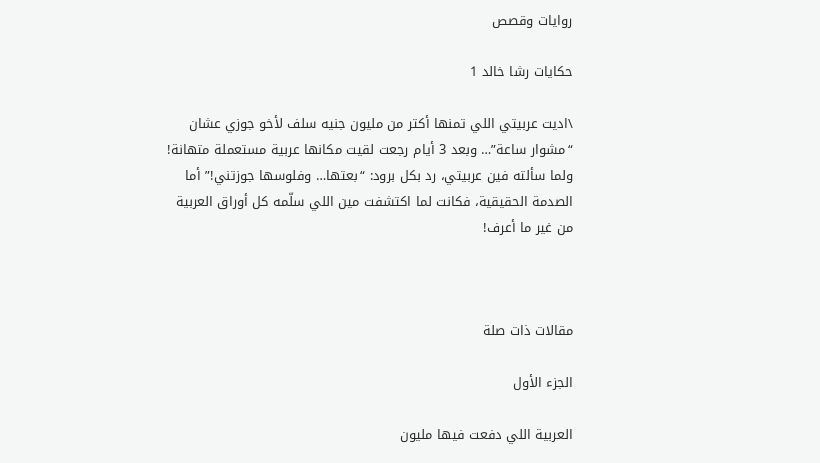روايات وقصص

حكايات رشا خالد 1

\اديت عربيتي اللي تمنها أكتر من مليون جنيه سلف لأخو جوزي عشان “مشوار ساعة”… وبعد 3 أيام رجعت لقيت مكانها عربية مستعملة متهانة! ولما سألته فين عربيتي، رد بكل برود: “بعتها… وفلوسها جوزتني!” أما الصدمة الحقيقية، فكانت لما اكتشفت مين اللي سلّمه كل أوراق العربية من غير ما أعرف!



مقالات ذات صلة

الجزء الأول

العربية اللي دفعت فيها مليون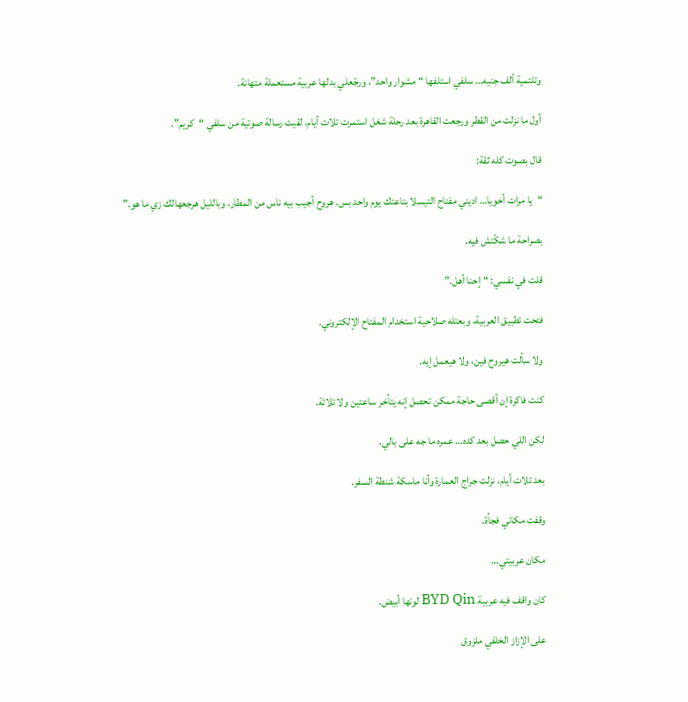وتلتمية ألف جنيه… سلفي استلفها “مشوار واحد”، ورجّعلي بدلها عربية مستعملة متهانة.

أول ما نزلت من القطر ورجعت القاهرة بعد رحلة شغل استمرت تلات أيام، لقيت رسالة صوتية من سلفي “كريم”.

قال بصوت كله ثقة:

“يا مرات أخويا… اديني مفتاح التيسلا بتاعتك يوم واحد بس. هروح أجيب بيه ناس من المطار، وبالليل هرجعهالك زي ما هو.”

بصراحة ما شكّتش فيه.

قلت في نفسي: “إحنا أهل.”

فتحت تطبيق العربية، وبعتله صلاحية استخدام المفتاح الإلكتروني.

ولا سألت هيروح فين، ولا هيعمل إيه.

كنت فاكرة إن أقصى حاجة ممكن تحصل إنه يتأخر ساعتين ولا تلاتة.

لكن اللي حصل بعد كده… عمره ما جه على بالي.

بعد تلات أيام، نزلت جراج العمارة وأنا ماسكة شنطة السفر.

وقفت مكاني فجأة.

مكان عربيتي…

كان واقف فيه عربية BYD Qin لونها أبيض.

على الإزاز الخلفي ملزوق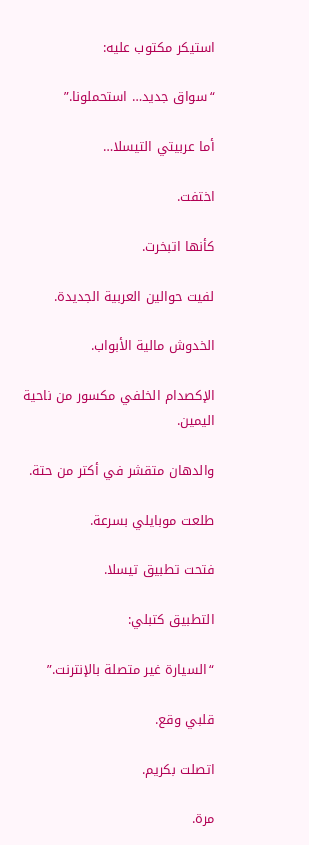استيكر مكتوب عليه:

“سواق جديد… استحملونا.”

أما عربيتي التيسلا…

اختفت.

كأنها اتبخرت.

لفيت حوالين العربية الجديدة.

الخدوش مالية الأبواب.

الإكصدام الخلفي مكسور من ناحية اليمين.

والدهان متقشر في أكتر من حتة.

طلعت موبايلي بسرعة.

فتحت تطبيق تيسلا.

التطبيق كتبلي:

“السيارة غير متصلة بالإنترنت.”

قلبي وقع.

اتصلت بكريم.

مرة.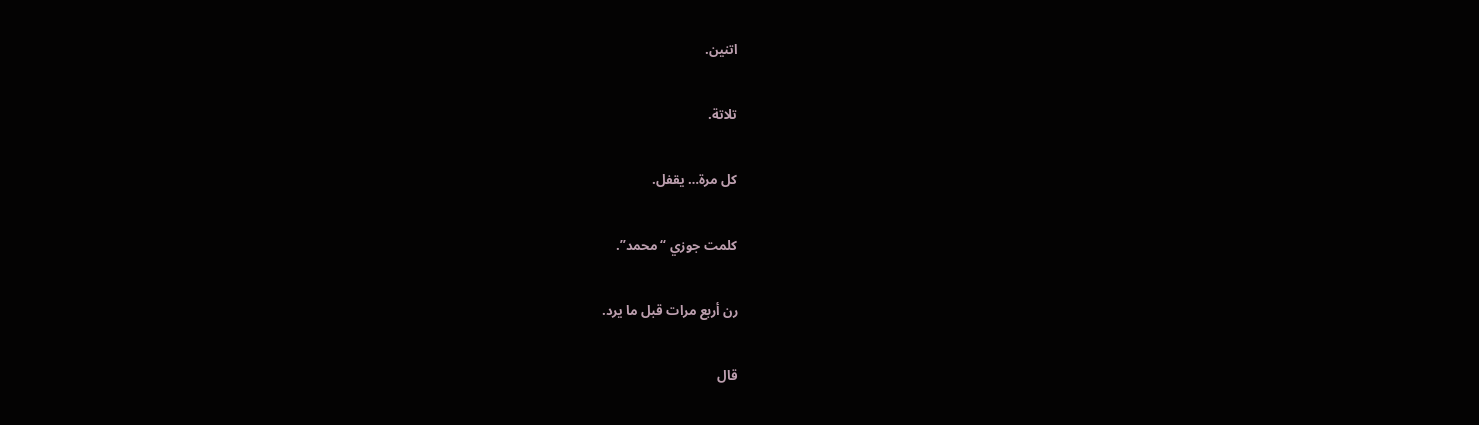اتنين.

تلاتة.

كل مرة… يقفل.

كلمت جوزي “محمد”.

رن أربع مرات قبل ما يرد.

قال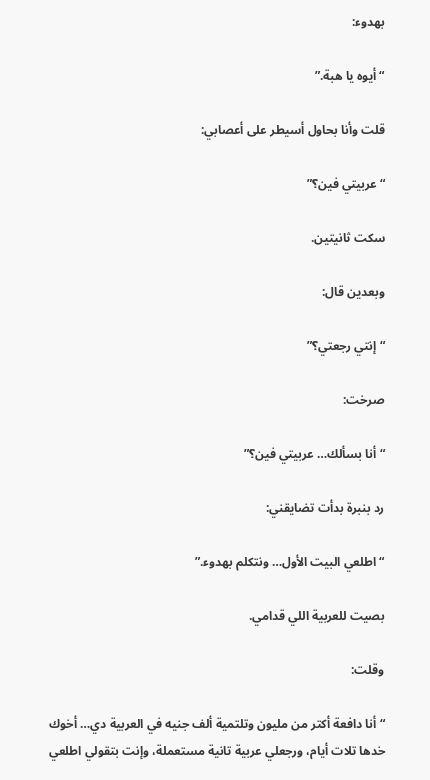بهدوء:

“أيوه يا هبة.”

قلت وأنا بحاول أسيطر على أعصابي:

“عربيتي فين؟”

سكت ثانيتين.

وبعدين قال:

“إنتي رجعتي؟”

صرخت:

“أنا بسألك… عربيتي فين؟”

رد بنبرة بدأت تضايقني:

“اطلعي البيت الأول… ونتكلم بهدوء.”

بصيت للعربية اللي قدامي.

وقلت:

“أنا دافعة أكتر من مليون وتلتمية ألف جنيه في العربية دي… أخوك خدها تلات أيام، ورجعلي عربية تانية مستعملة، وإنت بتقولي اطلعي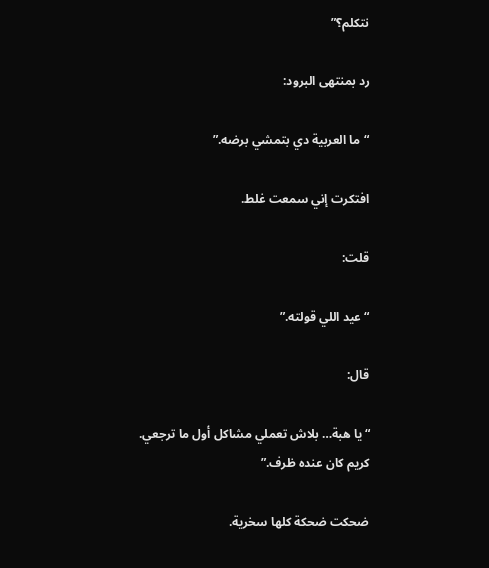نتكلم؟”

رد بمنتهى البرود:

“ما العربية دي بتمشي برضه.”

افتكرت إني سمعت غلط.

قلت:

“عيد اللي قولته.”

قال:

“يا هبة… بلاش تعملي مشاكل أول ما ترجعي. كريم كان عنده ظرف.”

ضحكت ضحكة كلها سخرية.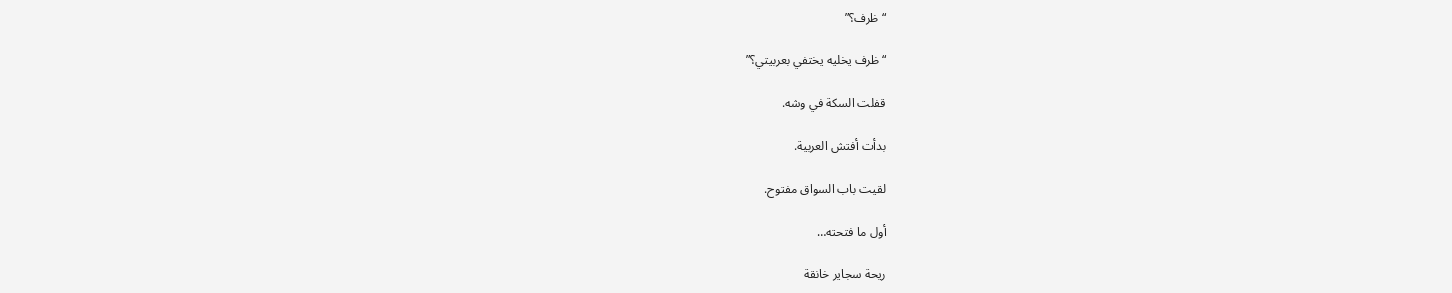“ظرف؟”

“ظرف يخليه يختفي بعربيتي؟”

قفلت السكة في وشه.

بدأت أفتش العربية.

لقيت باب السواق مفتوح.

أول ما فتحته…

ريحة سجاير خانقة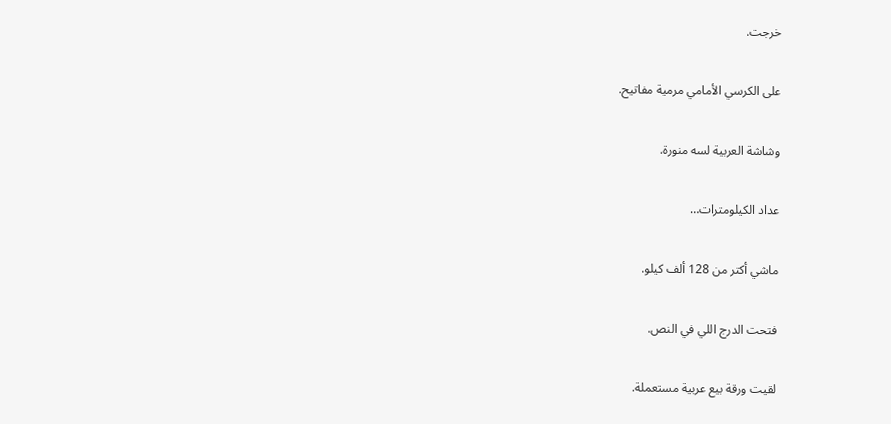خرجت.

على الكرسي الأمامي مرمية مفاتيح.

وشاشة العربية لسه منورة.

عداد الكيلومترات…

ماشي أكتر من 128 ألف كيلو.

فتحت الدرج اللي في النص.

لقيت ورقة بيع عربية مستعملة.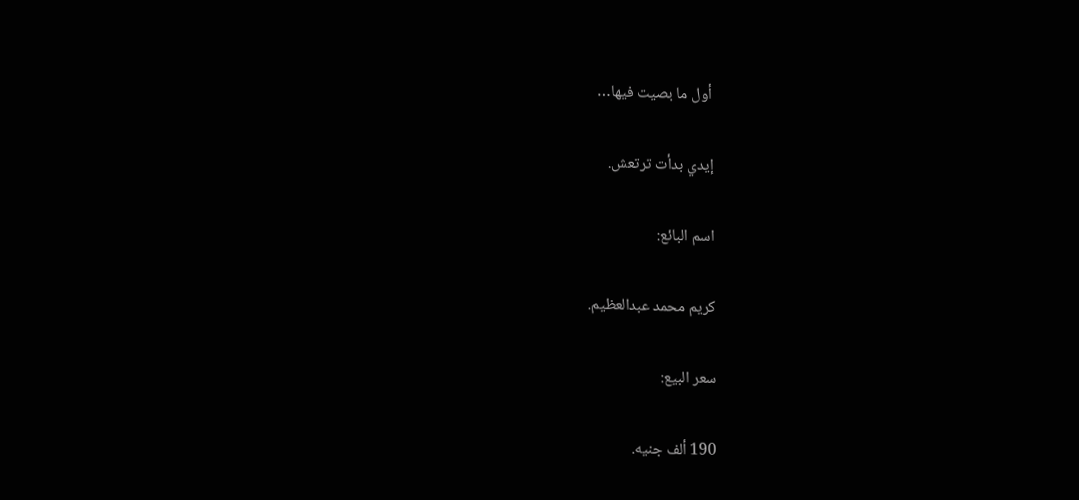أول ما بصيت فيها…

إيدي بدأت ترتعش.

اسم البائع:

كريم محمد عبدالعظيم.

سعر البيع:

190 ألف جنيه.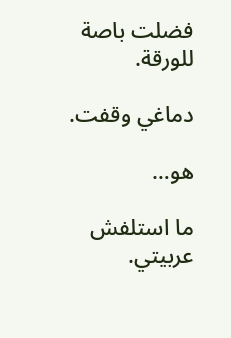فضلت باصة للورقة.

دماغي وقفت.

هو…

ما استلفش عربيتي.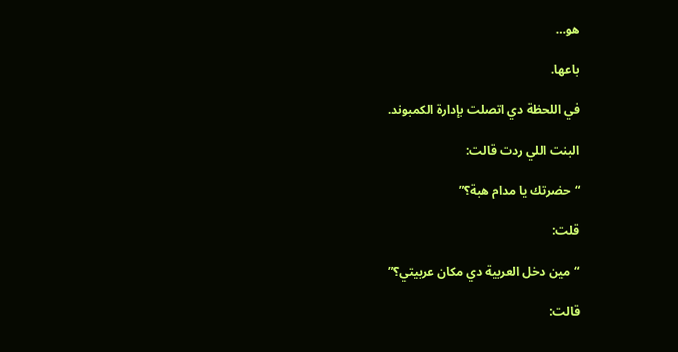هو…

باعها.

في اللحظة دي اتصلت بإدارة الكمبوند.

البنت اللي ردت قالت:

“حضرتك يا مدام هبة؟”

قلت:

“مين دخل العربية دي مكان عربيتي؟”

قالت: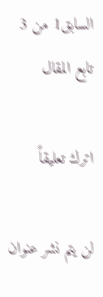السابق1 من 3
تابع المقال

اترك تعليقاً

لن يتم نشر عنوان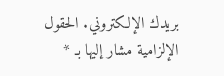بريدك الإلكتروني. الحقول الإلزامية مشار إليها بـ *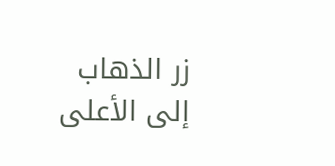زر الذهاب إلى الأعلى